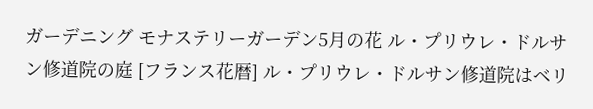ガーデニング モナステリーガーデン5月の花 ル・プリウレ・ドルサン修道院の庭 [フランス花暦] ル・プリウレ・ドルサン修道院はベリ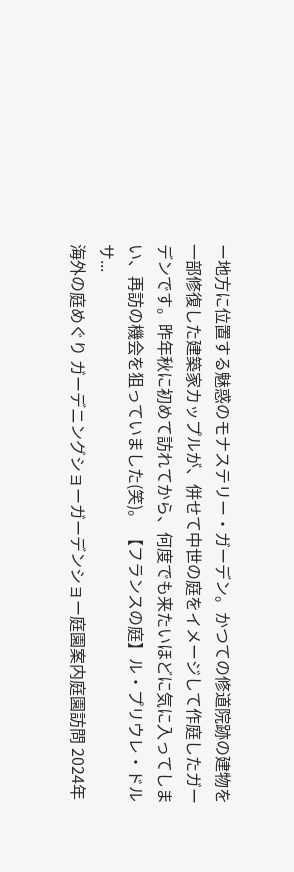ー地方に位置する魅惑のモナステリー・ガーデン。かつての修道院跡の建物を一部修復した建築家カップルが、併せて中世の庭をイメージして作庭したガーデンです。昨年秋に初めて訪れてから、何度でも来たいほどに気に入ってしまい、再訪の機会を狙っていました(笑)。 【フランスの庭】ル・プリウレ・ドルサ...
海外の庭めぐり ガーデニングショーガーデンショー庭園案内庭園訪問 2024年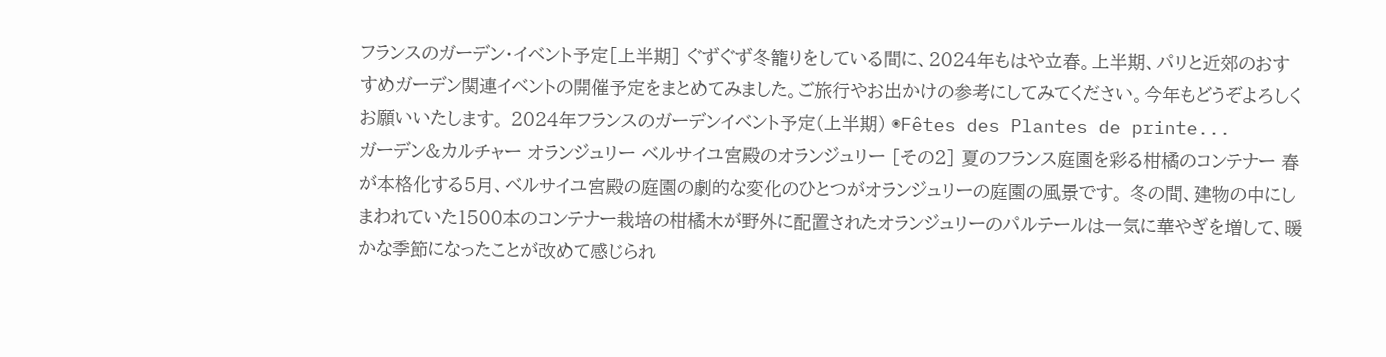フランスのガーデン・イベント予定[上半期] ぐずぐず冬籠りをしている間に、2024年もはや立春。上半期、パリと近郊のおすすめガーデン関連イベントの開催予定をまとめてみました。ご旅行やお出かけの参考にしてみてください。今年もどうぞよろしくお願いいたします。 2024年フランスのガーデンイベント予定(上半期) ◉Fêtes des Plantes de printe...
ガーデン&カルチャー オランジュリー ベルサイユ宮殿のオランジュリー [その2] 夏のフランス庭園を彩る柑橘のコンテナー 春が本格化する5月、ベルサイユ宮殿の庭園の劇的な変化のひとつがオランジュリーの庭園の風景です。 冬の間、建物の中にしまわれていた1500本のコンテナー栽培の柑橘木が野外に配置されたオランジュリーのパルテールは一気に華やぎを増して、暖かな季節になったことが改めて感じられ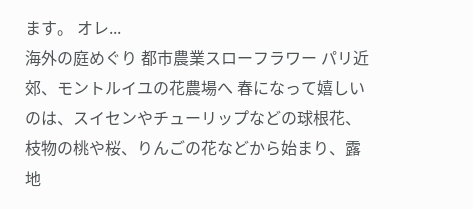ます。 オレ...
海外の庭めぐり 都市農業スローフラワー パリ近郊、モントルイユの花農場へ 春になって嬉しいのは、スイセンやチューリップなどの球根花、枝物の桃や桜、りんごの花などから始まり、露地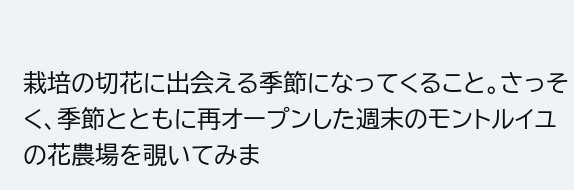栽培の切花に出会える季節になってくること。さっそく、季節とともに再オープンした週末のモントルイユの花農場を覗いてみま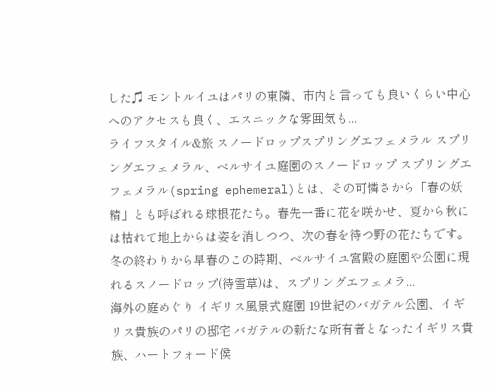した♫ モントルイユはパリの東隣、市内と言っても良いくらい中心へのアクセスも良く、エスニックな雰囲気も...
ライフスタイル&旅 スノードロップスプリングエフェメラル スプリングエフェメラル、ベルサイユ庭園のスノードロップ スプリングエフェメラル(spring ephemeral)とは、その可憐さから「春の妖精」とも呼ばれる球根花たち。春先一番に花を咲かせ、夏から秋には枯れて地上からは姿を消しつつ、次の春を待つ野の花たちです。 冬の終わりから早春のこの時期、ベルサイユ宮殿の庭園や公園に現れるスノードロップ(待雪草)は、スプリングエフェメラ...
海外の庭めぐり イギリス風景式庭園 19世紀のバガテル公園、イギリス貴族のパリの邸宅 バガテルの新たな所有者となったイギリス貴族、ハートフォード侯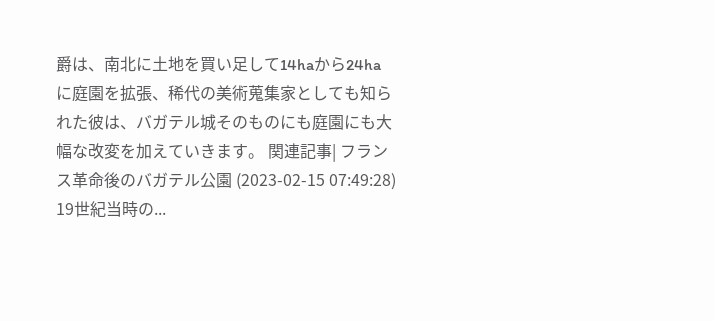爵は、南北に土地を買い足して14haから24haに庭園を拡張、稀代の美術蒐集家としても知られた彼は、バガテル城そのものにも庭園にも大幅な改変を加えていきます。 関連記事| フランス革命後のバガテル公園 (2023-02-15 07:49:28) 19世紀当時の...